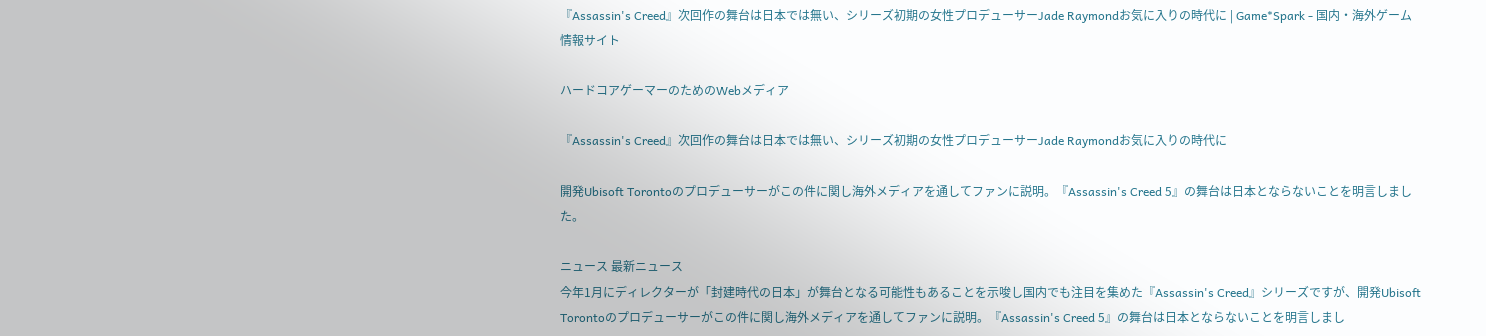『Assassin's Creed』次回作の舞台は日本では無い、シリーズ初期の女性プロデューサーJade Raymondお気に入りの時代に | Game*Spark - 国内・海外ゲーム情報サイト

ハードコアゲーマーのためのWebメディア

『Assassin's Creed』次回作の舞台は日本では無い、シリーズ初期の女性プロデューサーJade Raymondお気に入りの時代に

開発Ubisoft Torontoのプロデューサーがこの件に関し海外メディアを通してファンに説明。『Assassin's Creed 5』の舞台は日本とならないことを明言しました。

ニュース 最新ニュース
今年1月にディレクターが「封建時代の日本」が舞台となる可能性もあることを示唆し国内でも注目を集めた『Assassin's Creed』シリーズですが、開発Ubisoft Torontoのプロデューサーがこの件に関し海外メディアを通してファンに説明。『Assassin's Creed 5』の舞台は日本とならないことを明言しまし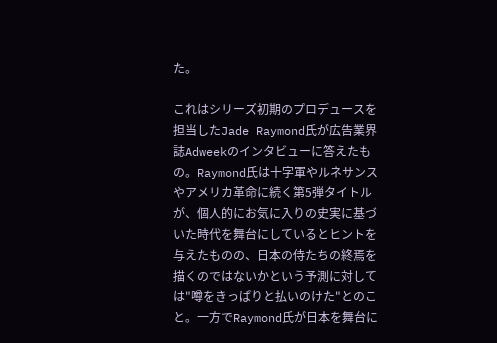た。

これはシリーズ初期のプロデュースを担当したJade Raymond氏が広告業界誌Adweekのインタビューに答えたもの。Raymond氏は十字軍やルネサンスやアメリカ革命に続く第5弾タイトルが、個人的にお気に入りの史実に基づいた時代を舞台にしているとヒントを与えたものの、日本の侍たちの終焉を描くのではないかという予測に対しては"噂をきっぱりと払いのけた"とのこと。一方でRaymond氏が日本を舞台に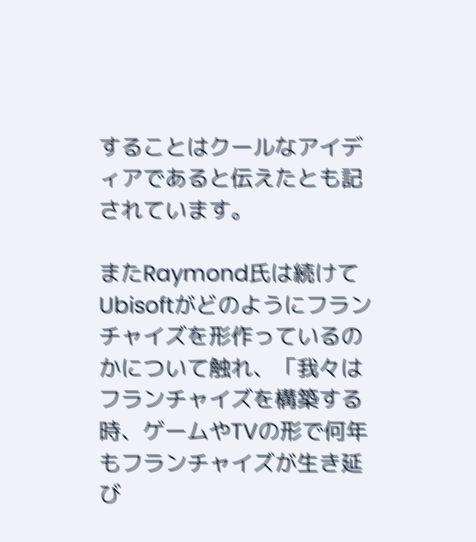することはクールなアイディアであると伝えたとも記されています。

またRaymond氏は続けてUbisoftがどのようにフランチャイズを形作っているのかについて触れ、「我々はフランチャイズを構築する時、ゲームやTVの形で何年もフランチャイズが生き延び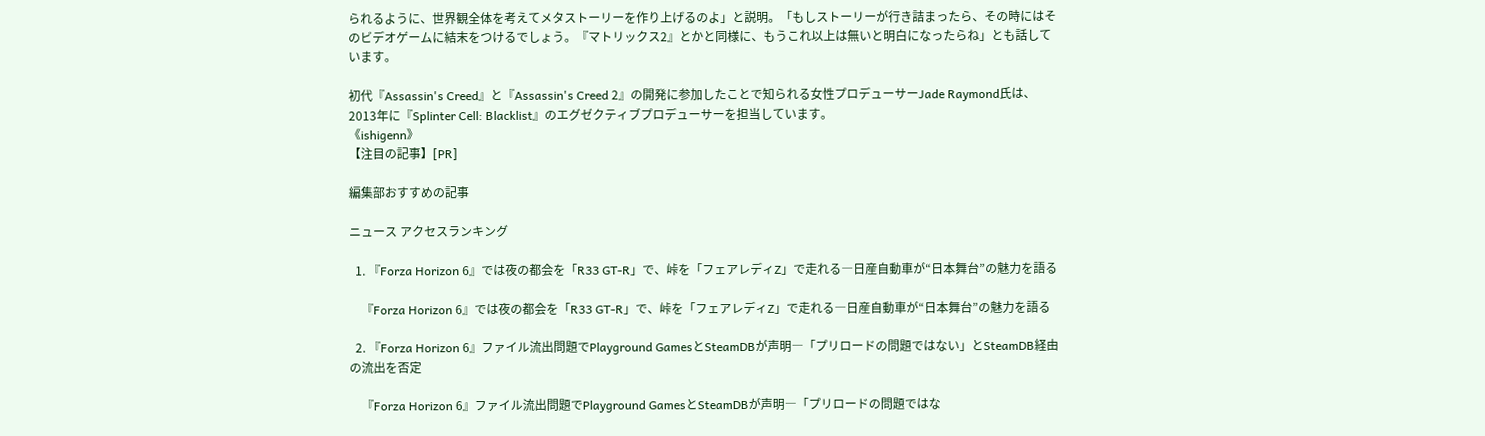られるように、世界観全体を考えてメタストーリーを作り上げるのよ」と説明。「もしストーリーが行き詰まったら、その時にはそのビデオゲームに結末をつけるでしょう。『マトリックス2』とかと同様に、もうこれ以上は無いと明白になったらね」とも話しています。

初代『Assassin's Creed』と『Assassin's Creed 2』の開発に参加したことで知られる女性プロデューサーJade Raymond氏は、2013年に『Splinter Cell: Blacklist』のエグゼクティブプロデューサーを担当しています。
《ishigenn》
【注目の記事】[PR]

編集部おすすめの記事

ニュース アクセスランキング

  1. 『Forza Horizon 6』では夜の都会を「R33 GT-R」で、峠を「フェアレディZ」で走れる―日産自動車が“日本舞台”の魅力を語る

    『Forza Horizon 6』では夜の都会を「R33 GT-R」で、峠を「フェアレディZ」で走れる―日産自動車が“日本舞台”の魅力を語る

  2. 『Forza Horizon 6』ファイル流出問題でPlayground GamesとSteamDBが声明―「プリロードの問題ではない」とSteamDB経由の流出を否定

    『Forza Horizon 6』ファイル流出問題でPlayground GamesとSteamDBが声明―「プリロードの問題ではな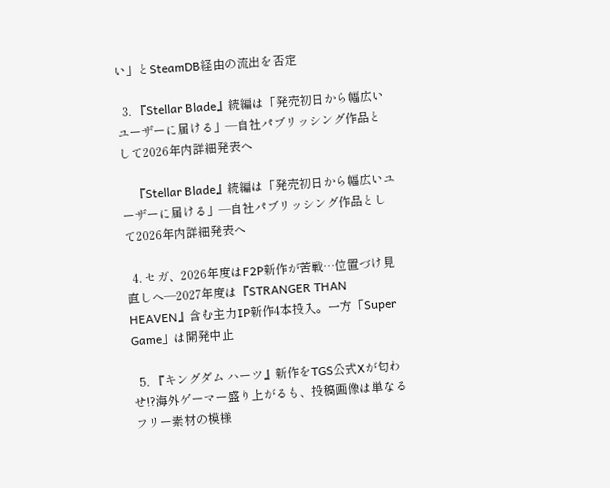い」とSteamDB経由の流出を否定

  3. 『Stellar Blade』続編は「発売初日から幅広いユーザーに届ける」―自社パブリッシング作品として2026年内詳細発表へ

    『Stellar Blade』続編は「発売初日から幅広いユーザーに届ける」―自社パブリッシング作品として2026年内詳細発表へ

  4. セガ、2026年度はF2P新作が苦戦…位置づけ見直しへ―2027年度は『STRANGER THAN HEAVEN』含む主力IP新作4本投入。一方「Super Game」は開発中止

  5. 『キングダム ハーツ』新作をTGS公式Xが匂わせ!?海外ゲーマー盛り上がるも、投稿画像は単なるフリー素材の模様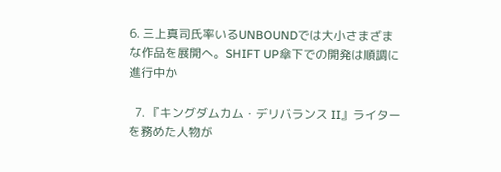6. 三上真司氏率いるUNBOUNDでは大小さまざまな作品を展開へ。SHIFT UP傘下での開発は順調に進行中か

  7. 『キングダムカム・デリバランス II』ライターを務めた人物が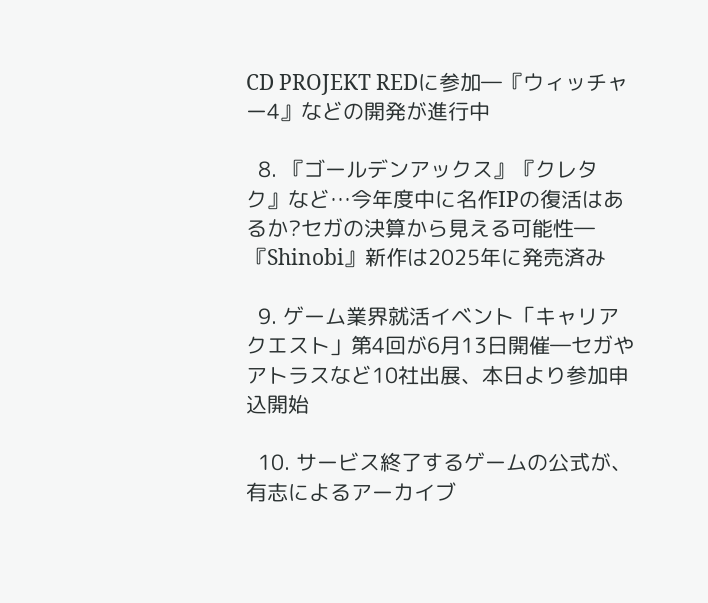CD PROJEKT REDに参加―『ウィッチャー4』などの開発が進行中

  8. 『ゴールデンアックス』『クレタク』など…今年度中に名作IPの復活はあるか?セガの決算から見える可能性―『Shinobi』新作は2025年に発売済み

  9. ゲーム業界就活イベント「キャリアクエスト」第4回が6月13日開催―セガやアトラスなど10社出展、本日より参加申込開始

  10. サービス終了するゲームの公式が、有志によるアーカイブ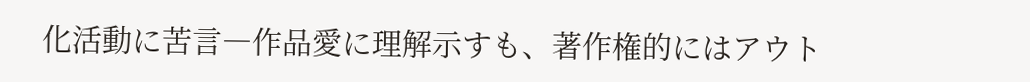化活動に苦言―作品愛に理解示すも、著作権的にはアウト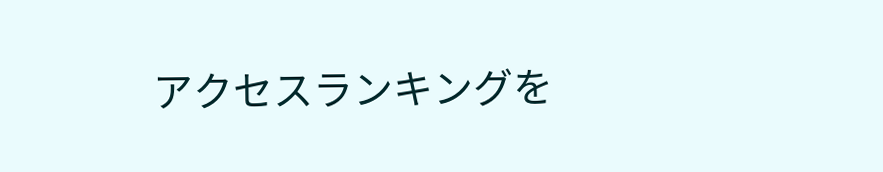アクセスランキングを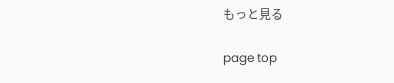もっと見る

page top